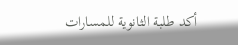أكد طلبة الثانوية للمسارات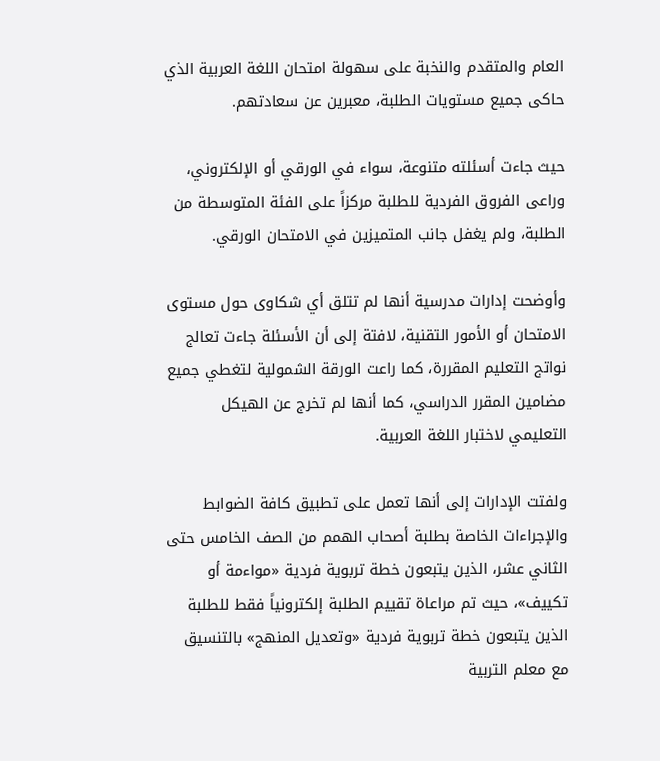العام والمتقدم والنخبة على سهولة امتحان اللغة العربية الذي حاكى جميع مستويات الطلبة، معبرين عن سعادتهم.

حيث جاءت أسئلته متنوعة، سواء في الورقي أو الإلكتروني، وراعى الفروق الفردية للطلبة مركزاً على الفئة المتوسطة من الطلبة، ولم يغفل جانب المتميزين في الامتحان الورقي.

وأوضحت إدارات مدرسية أنها لم تتلق أي شكاوى حول مستوى الامتحان أو الأمور التقنية، لافتة إلى أن الأسئلة جاءت تعالج نواتج التعليم المقررة، كما راعت الورقة الشمولية لتغطي جميع مضامين المقرر الدراسي، كما أنها لم تخرج عن الهيكل التعليمي لاختبار اللغة العربية.

ولفتت الإدارات إلى أنها تعمل على تطبيق كافة الضوابط والإجراءات الخاصة بطلبة أصحاب الهمم من الصف الخامس حتى الثاني عشر، الذين يتبعون خطة تربوية فردية «مواءمة أو تكييف»، حيث تم مراعاة تقييم الطلبة إلكترونياً فقط للطلبة الذين يتبعون خطة تربوية فردية «وتعديل المنهج» بالتنسيق مع معلم التربية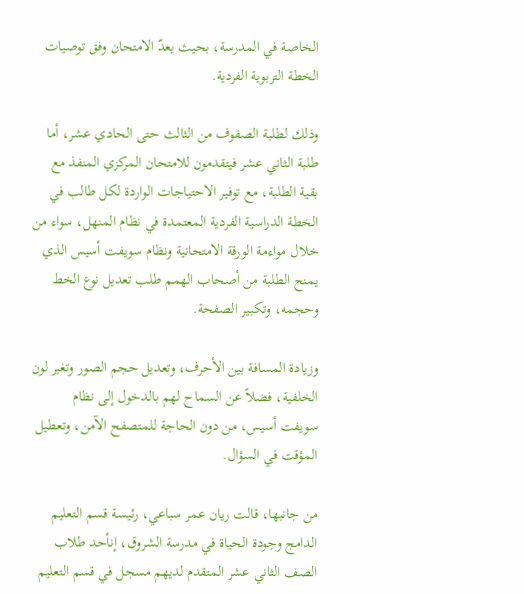الخاصة في المدرسة، بحيث يعدّ الامتحان وفق توصيات الخطة التربوية الفردية.

وذلك لطلبة الصفوف من الثالث حتى الحادي عشر، أما طلبة الثاني عشر فيتقدمون للامتحان المركزي المنفذ مع بقية الطلبة، مع توفير الاحتياجات الواردة لكل طالب في الخطة الدراسية الفردية المعتمدة في نظام المنهل، سواء من خلال مواءمة الورقة الامتحانية ونظام سويفت أسيس الذي يمنح الطلبة من أصحاب الهمم طلب تعديل نوع الخط وحجمه، وتكبير الصفحة.

وزيادة المسافة بين الأحرف، وتعديل حجم الصور وتغير لون الخلفية، فضلاً عن السماح لهم بالدخول إلى نظام سويفت أسيس، من دون الحاجة للمتصفح الآمن، وتعطيل المؤقت في السؤال.

من جانبها، قالت ريان عمر سباعي، رئيسة قسم التعليم الدامج وجودة الحياة في مدرسة الشروق، إنأحد طلاب الصف الثاني عشر المتقدم لديهم مسجل في قسم التعليم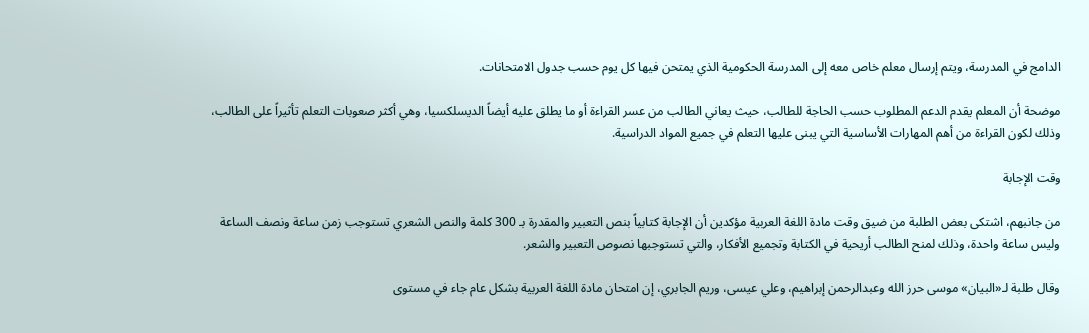الدامج في المدرسة، ويتم إرسال معلم خاص معه إلى المدرسة الحكومية الذي يمتحن فيها كل يوم حسب جدول الامتحانات.

موضحة أن المعلم يقدم الدعم المطلوب حسب الحاجة للطالب، حيث يعاني الطالب من عسر القراءة أو ما يطلق عليه أيضاً الديسلكسيا، وهي أكثر صعوبات التعلم تأثيراً على الطالب، وذلك لكون القراءة من أهم المهارات الأساسية التي يبنى عليها التعلم في جميع المواد الدراسية.

وقت الإجابة

من جانبهم، اشتكى بعض الطلبة من ضيق وقت مادة اللغة العربية مؤكدين أن الإجابة كتابياً بنص التعبير والمقدرة بـ 300 كلمة والنص الشعري تستوجب زمن ساعة ونصف الساعة وليس ساعة واحدة، وذلك لمنح الطالب أريحية في الكتابة وتجميع الأفكار، والتي تستوجبها نصوص التعبير والشعر.

وقال طلبة لـ«البيان» موسى حرز الله وعبدالرحمن إبراهيم، وعلي عيسى، وريم الجابري، إن امتحان مادة اللغة العربية بشكل عام جاء في مستوى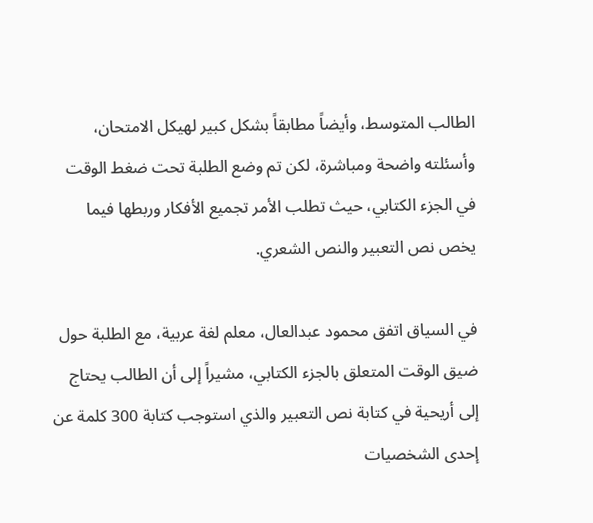الطالب المتوسط، وأيضاً مطابقاً بشكل كبير لهيكل الامتحان، وأسئلته واضحة ومباشرة، لكن تم وضع الطلبة تحت ضغط الوقت في الجزء الكتابي، حيث تطلب الأمر تجميع الأفكار وربطها فيما يخص نص التعبير والنص الشعري.

في السياق اتفق محمود عبدالعال، معلم لغة عربية، مع الطلبة حول ضيق الوقت المتعلق بالجزء الكتابي، مشيراً إلى أن الطالب يحتاج إلى أريحية في كتابة نص التعبير والذي استوجب كتابة 300 كلمة عن إحدى الشخصيات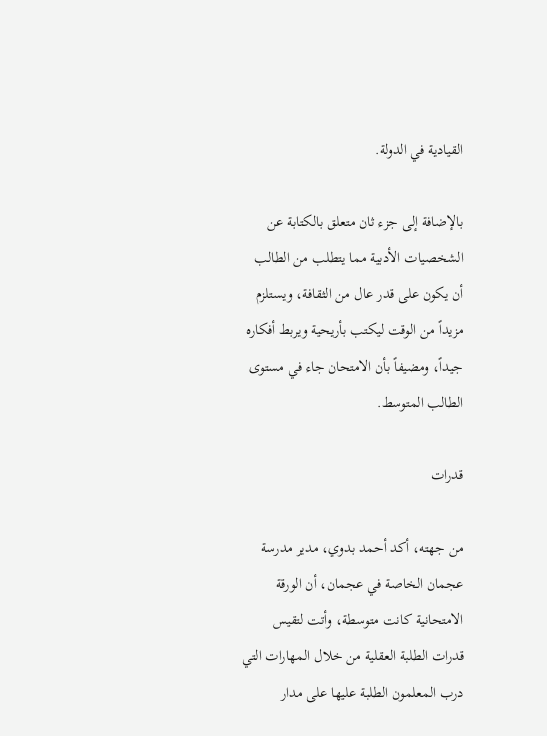القيادية في الدولة.

بالإضافة إلى جزء ثان متعلق بالكتابة عن الشخصيات الأدبية مما يتطلب من الطالب أن يكون على قدر عال من الثقافة، ويستلزم مزيداً من الوقت ليكتب بأريحية ويربط أفكاره جيداً، ومضيفاً بأن الامتحان جاء في مستوى الطالب المتوسط.

قدرات

من جهته، أكد أحمد بدوي، مدير مدرسة عجمان الخاصة في عجمان، أن الورقة الامتحانية كانت متوسطة، وأتت لتقيس قدرات الطلبة العقلية من خلال المهارات التي درب المعلمون الطلبة عليها على مدار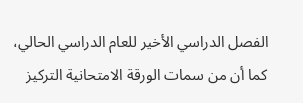الفصل الدراسي الأخير للعام الدراسي الحالي، كما أن من سمات الورقة الامتحانية التركيز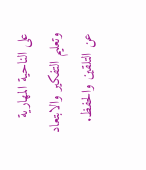على الناحية المهارية وتعليم التفكير والابتعاد عن التلقين والحفظ.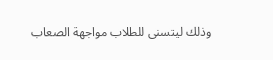وذلك ليتسنى للطلاب مواجهة الصعاب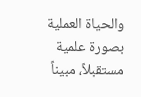والحياة العملية بصورة علمية مستقبلاً، مبيناً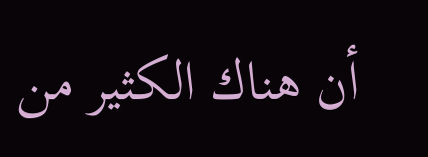أن هناك الكثير من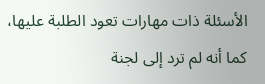الأسئلة ذات مهارات تعود الطلبة عليها، كما أنه لم ترد إلى لجنة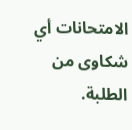الامتحانات أي شكاوى من الطلبة.